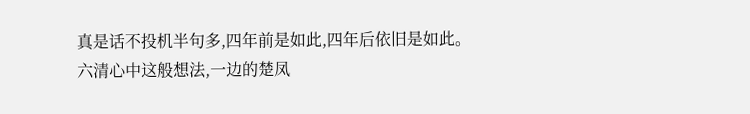真是话不投机半句多,四年前是如此,四年后依旧是如此。六清心中这般想法,一边的楚凤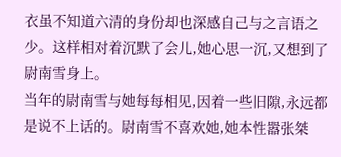衣虽不知道六清的身份却也深感自己与之言语之少。这样相对着沉默了会儿,她心思一沉,又想到了尉南雪身上。
当年的尉南雪与她每每相见,因着一些旧隙,永远都是说不上话的。尉南雪不喜欢她,她本性嚣张桀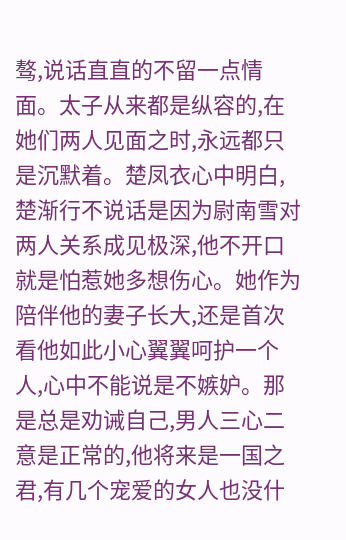骜,说话直直的不留一点情面。太子从来都是纵容的,在她们两人见面之时,永远都只是沉默着。楚凤衣心中明白,楚渐行不说话是因为尉南雪对两人关系成见极深,他不开口就是怕惹她多想伤心。她作为陪伴他的妻子长大,还是首次看他如此小心翼翼呵护一个人,心中不能说是不嫉妒。那是总是劝诫自己,男人三心二意是正常的,他将来是一国之君,有几个宠爱的女人也没什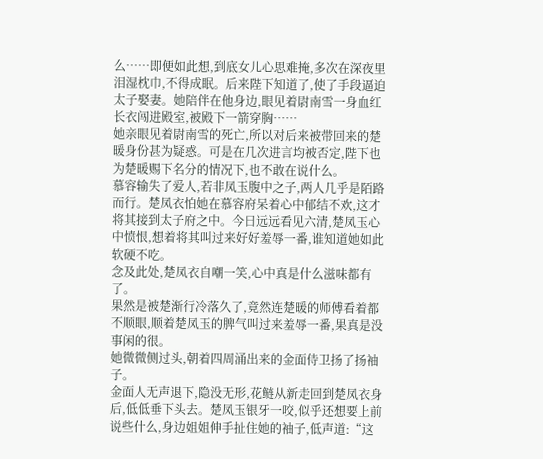么……即便如此想,到底女儿心思难掩,多次在深夜里泪湿枕巾,不得成眠。后来陛下知道了,使了手段逼迫太子娶妻。她陪伴在他身边,眼见着尉南雪一身血红长衣闯进殿室,被殿下一箭穿胸……
她亲眼见着尉南雪的死亡,所以对后来被带回来的楚暖身份甚为疑惑。可是在几次进言均被否定,陛下也为楚暖赐下名分的情况下,也不敢在说什么。
慕容输失了爱人,若非凤玉腹中之子,两人几乎是陌路而行。楚凤衣怕她在慕容府呆着心中郁结不欢,这才将其接到太子府之中。今日远远看见六清,楚凤玉心中愤恨,想着将其叫过来好好羞辱一番,谁知道她如此软硬不吃。
念及此处,楚凤衣自嘲一笑,心中真是什么滋味都有了。
果然是被楚渐行冷落久了,竟然连楚暖的师傅看着都不顺眼,顺着楚凤玉的脾气叫过来羞辱一番,果真是没事闲的很。
她微微侧过头,朝着四周涌出来的金面侍卫扬了扬袖子。
金面人无声退下,隐没无形,花鲢从新走回到楚凤衣身后,低低垂下头去。楚凤玉银牙一咬,似乎还想要上前说些什么,身边姐姐伸手扯住她的袖子,低声道:“这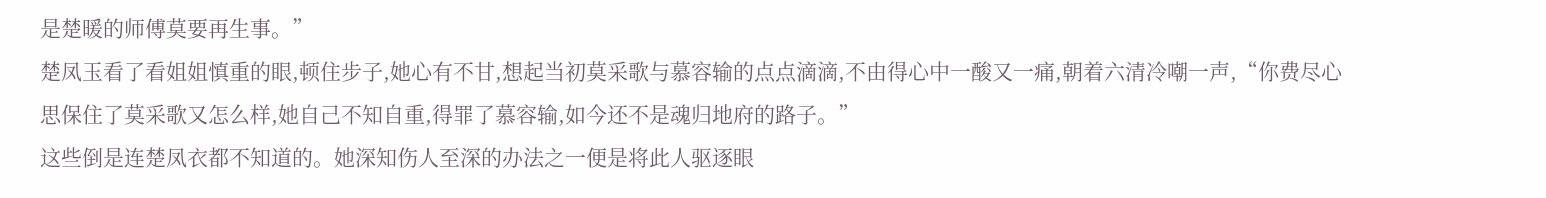是楚暖的师傅莫要再生事。”
楚凤玉看了看姐姐慎重的眼,顿住步子,她心有不甘,想起当初莫采歌与慕容输的点点滴滴,不由得心中一酸又一痛,朝着六清冷嘲一声,“你费尽心思保住了莫采歌又怎么样,她自己不知自重,得罪了慕容输,如今还不是魂归地府的路子。”
这些倒是连楚凤衣都不知道的。她深知伤人至深的办法之一便是将此人驱逐眼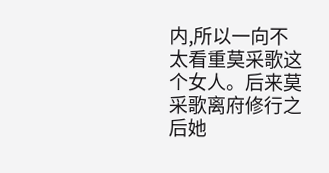内,所以一向不太看重莫采歌这个女人。后来莫采歌离府修行之后她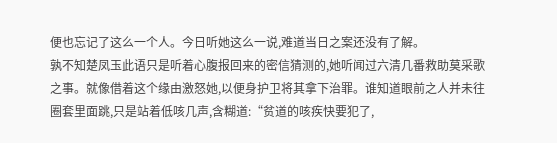便也忘记了这么一个人。今日听她这么一说,难道当日之案还没有了解。
孰不知楚凤玉此语只是听着心腹报回来的密信猜测的,她听闻过六清几番救助莫采歌之事。就像借着这个缘由激怒她,以便身护卫将其拿下治罪。谁知道眼前之人并未往圈套里面跳,只是站着低咳几声,含糊道:“贫道的咳疾快要犯了,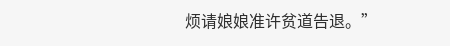烦请娘娘准许贫道告退。”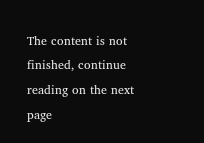The content is not finished, continue reading on the next page